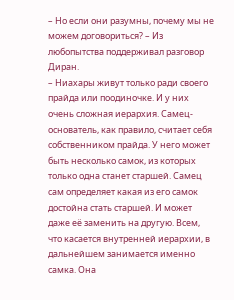– Но если они разумны, почему мы не можем договориться? – Из любопытства поддерживал разговор Диран.
– Ниахары живут только ради своего прайда или поодиночке. И у них очень сложная иерархия. Самец-основатель, как правило, считает себя собственником прайда. У него может быть несколько самок, из которых только одна станет старшей. Самец сам определяет какая из его самок достойна стать старшей. И может даже её заменить на другую. Всем, что касается внутренней иерархии, в дальнейшем занимается именно самка. Она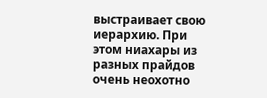выстраивает свою иерархию. При этом ниахары из разных прайдов очень неохотно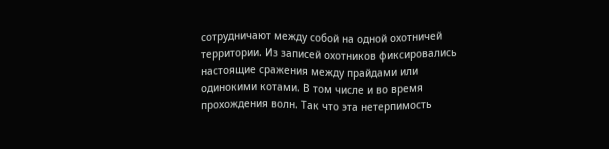сотрудничают между собой на одной охотничей территории. Из записей охотников фиксировались настоящие сражения между прайдами или одинокими котами. В том числе и во время прохождения волн. Так что эта нетерпимость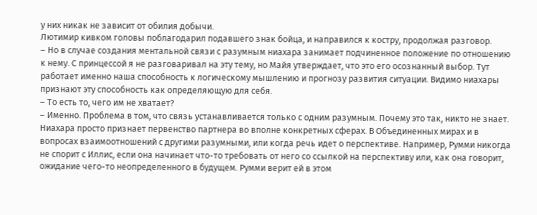у них никак не зависит от обилия добычи.
Лютимир кивком головы поблагодарил подавшего знак бойца, и направился к костру, продолжая разговор.
– Но в случае создания ментальной связи с разумным ниахара занимает подчиненное положение по отношению к нему. С принцессой я не разговаривал на эту тему, но Майя утверждает, что это его осознанный выбор. Тут работает именно наша способность к логическому мышлению и прогнозу развития ситуации. Видимо ниахары признают эту способность как определяющую для себя.
– То есть то, чего им не хватает?
– Именно. Проблема в том, что связь устанавливается только с одним разумным. Почему это так, никто не знает. Ниахара просто признает первенство партнера во вполне конкретных сферах. В Объединенных мирах и в вопросах взаимоотношений с другими разумными, или когда речь идет о перспективе. Например, Румми никогда не спорит с Иллис, если она начинает что-то требовать от него со ссылкой на перспективу или, как она говорит, ожидание чего-то неопределенного в будущем. Румми верит ей в этом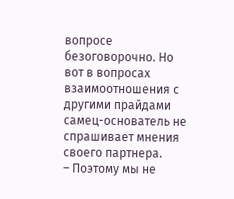вопросе безоговорочно. Но вот в вопросах взаимоотношения с другими прайдами самец-основатель не спрашивает мнения своего партнера.
– Поэтому мы не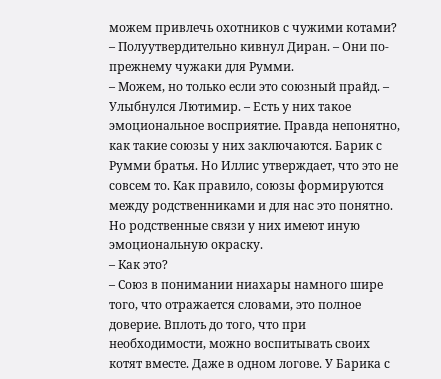можем привлечь охотников с чужими котами? – Полуутвердительно кивнул Диран. – Они по-прежнему чужаки для Румми.
– Можем, но только если это союзный прайд. – Улыбнулся Лютимир. – Есть у них такое эмоциональное восприятие. Правда непонятно, как такие союзы у них заключаются. Барик с Румми братья. Но Иллис утверждает, что это не совсем то. Как правило, союзы формируются между родственниками и для нас это понятно. Но родственные связи у них имеют иную эмоциональную окраску.
– Как это?
– Союз в понимании ниахары намного шире того, что отражается словами, это полное доверие. Вплоть до того, что при необходимости, можно воспитывать своих котят вместе. Даже в одном логове. У Барика с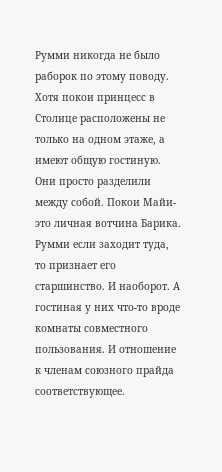Румми никогда не было раборок по этому поводу. Хотя покои принцесс в Столице расположены не только на одном этаже, а имеют общую гостиную. Они просто разделили между собой. Покои Майи- это личная вотчина Барика. Румми если заходит туда, то признает его старшинство. И наоборот. А гостиная у них что-то вроде комнаты совместного пользования. И отношение к членам союзного прайда соответствующее.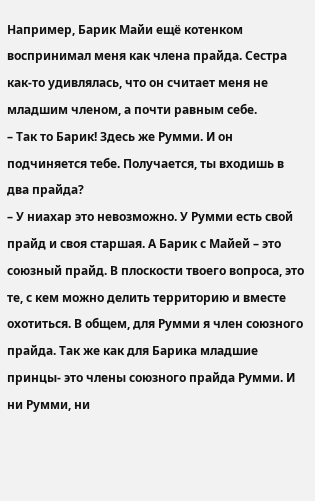Например, Барик Майи ещё котенком воспринимал меня как члена прайда. Сестра как-то удивлялась, что он считает меня не младшим членом, а почти равным себе.
– Так то Барик! Здесь же Румми. И он подчиняется тебе. Получается, ты входишь в два прайда?
– У ниахар это невозможно. У Румми есть свой прайд и своя старшая. А Барик с Майей – это союзный прайд. В плоскости твоего вопроса, это те, с кем можно делить территорию и вместе охотиться. В общем, для Румми я член союзного прайда. Так же как для Барика младшие принцы- это члены союзного прайда Румми. И ни Румми, ни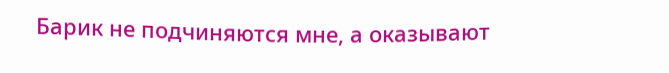Барик не подчиняются мне, а оказывают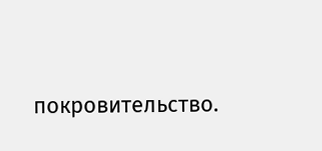покровительство.